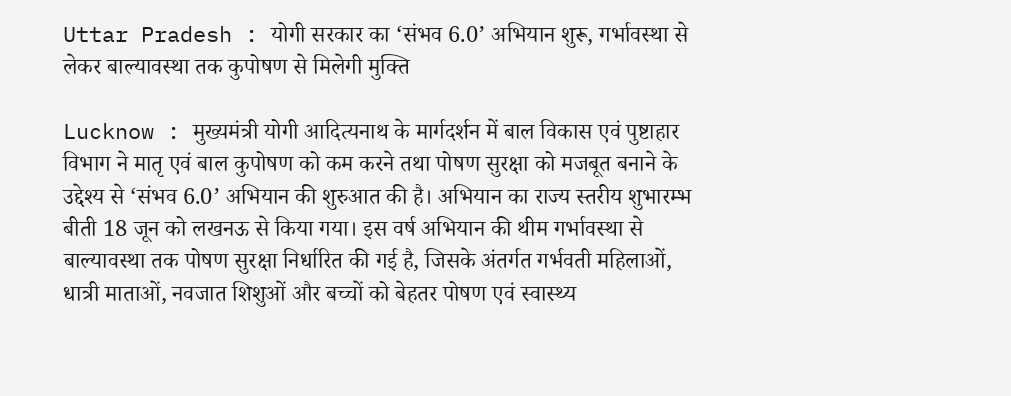Uttar Pradesh : योगी सरकार का ‘संभव 6.0’ अभियान शुरू, गर्भावस्था से लेकर बाल्यावस्था तक कुपोषण से मिलेगी मुक्ति

Lucknow : मुख्यमंत्री योगी आदित्यनाथ के मार्गदर्शन में बाल विकास एवं पुष्टाहार विभाग ने मातृ एवं बाल कुपोषण को कम करने तथा पोषण सुरक्षा को मजबूत बनाने के उद्देश्य से ‘संभव 6.0’ अभियान की शुरुआत की है। अभियान का राज्य स्तरीय शुभारम्भ बीती 18 जून को लखनऊ से किया गया। इस वर्ष अभियान की थीम गर्भावस्था से बाल्यावस्था तक पोषण सुरक्षा निर्धारित की गई है, जिसके अंतर्गत गर्भवती महिलाओं, धात्री माताओं, नवजात शिशुओं और बच्चों को बेहतर पोषण एवं स्वास्थ्य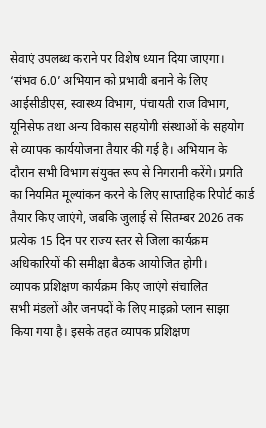सेवाएं उपलब्ध कराने पर विशेष ध्यान दिया जाएगा।
‘संभव 6.0’ अभियान को प्रभावी बनाने के लिए आईसीडीएस, स्वास्थ्य विभाग, पंचायती राज विभाग, यूनिसेफ तथा अन्य विकास सहयोगी संस्थाओं के सहयोग से व्यापक कार्ययोजना तैयार की गई है। अभियान के दौरान सभी विभाग संयुक्त रूप से निगरानी करेंगे। प्रगति का नियमित मूल्यांकन करने के लिए साप्ताहिक रिपोर्ट कार्ड तैयार किए जाएंगे, जबकि जुलाई से सितम्बर 2026 तक प्रत्येक 15 दिन पर राज्य स्तर से जिला कार्यक्रम अधिकारियों की समीक्षा बैठक आयोजित होगी।
व्यापक प्रशिक्षण कार्यक्रम किए जाएंगे संचालित
सभी मंडलों और जनपदों के लिए माइक्रो प्लान साझा किया गया है। इसके तहत व्यापक प्रशिक्षण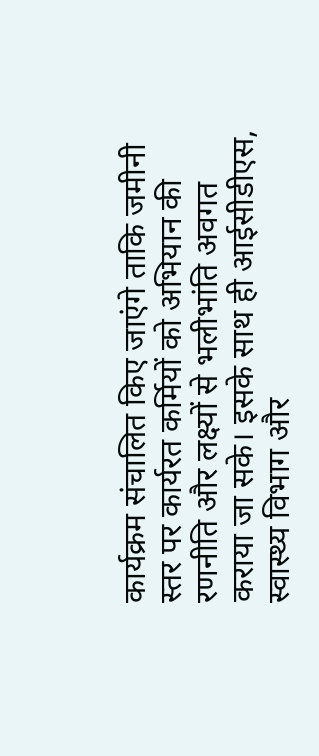कार्यक्रम संचालित किए जाएंगे ताकि जमीनी स्तर पर कार्यरत कर्मियों को अभियान की रणनीति और लक्ष्यों से भलीभांति अवगत कराया जा सके। इसके साथ ही आईसीडीएस, स्वास्थ्य विभाग और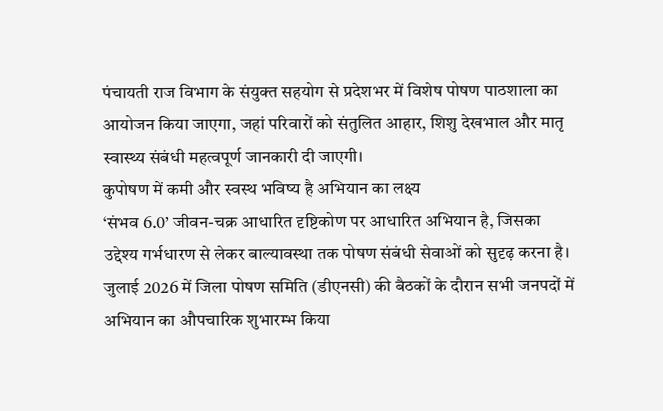पंचायती राज विभाग के संयुक्त सहयोग से प्रदेशभर में विशेष पोषण पाठशाला का आयोजन किया जाएगा, जहां परिवारों को संतुलित आहार, शिशु देखभाल और मातृ स्वास्थ्य संबंधी महत्वपूर्ण जानकारी दी जाएगी।
कुपोषण में कमी और स्वस्थ भविष्य है अभियान का लक्ष्य
‘संभव 6.0’ जीवन-चक्र आधारित दृष्टिकोण पर आधारित अभियान है, जिसका उद्देश्य गर्भधारण से लेकर बाल्यावस्था तक पोषण संबंधी सेवाओं को सुदृढ़ करना है। जुलाई 2026 में जिला पोषण समिति (डीएनसी) की बैठकों के दौरान सभी जनपदों में अभियान का औपचारिक शुभारम्भ किया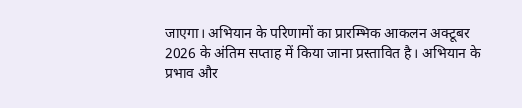जाएगा। अभियान के परिणामों का प्रारम्भिक आकलन अक्टूबर 2026 के अंतिम सप्ताह में किया जाना प्रस्तावित है। अभियान के प्रभाव और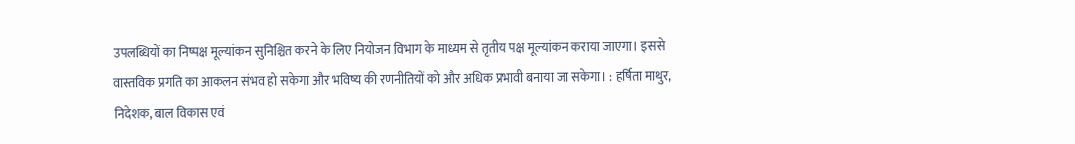उपलब्धियों का निष्पक्ष मूल्यांकन सुनिश्चित करने के लिए नियोजन विभाग के माध्यम से तृतीय पक्ष मूल्यांकन कराया जाएगा। इससे वास्तविक प्रगति का आकलन संभव हो सकेगा और भविष्य की रणनीतियों को और अधिक प्रभावी बनाया जा सकेगा। : हर्षिता माथुर, निदेशक, बाल विकास एवं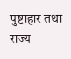पुष्टाहार तथा राज्य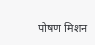पोषण मिशन